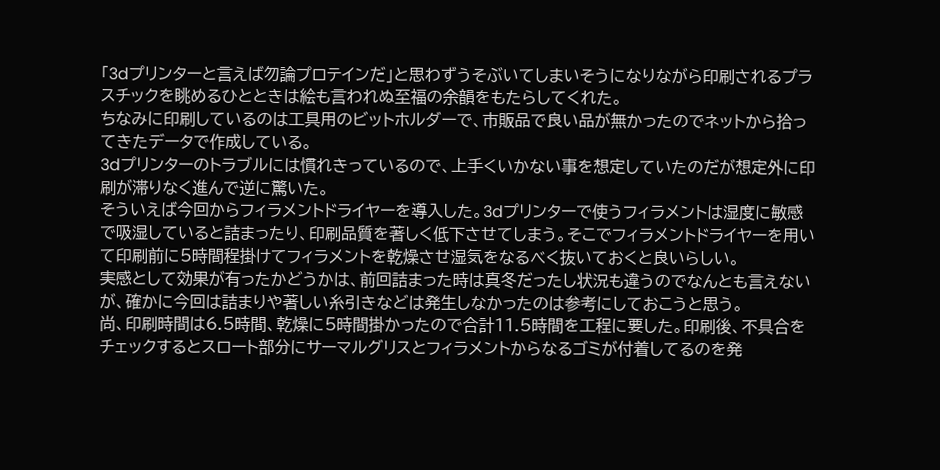「3dプリンターと言えば勿論プロテインだ」と思わずうそぶいてしまいそうになりながら印刷されるプラスチックを眺めるひとときは絵も言われぬ至福の余韻をもたらしてくれた。
ちなみに印刷しているのは工具用のビットホルダーで、市販品で良い品が無かったのでネットから拾ってきたデータで作成している。
3dプリンターのトラブルには慣れきっているので、上手くいかない事を想定していたのだが想定外に印刷が滞りなく進んで逆に驚いた。
そういえば今回からフィラメントドライヤーを導入した。3dプリンターで使うフィラメントは湿度に敏感で吸湿していると詰まったり、印刷品質を著しく低下させてしまう。そこでフィラメントドライヤーを用いて印刷前に5時間程掛けてフィラメントを乾燥させ湿気をなるべく抜いておくと良いらしい。
実感として効果が有ったかどうかは、前回詰まった時は真冬だったし状況も違うのでなんとも言えないが、確かに今回は詰まりや著しい糸引きなどは発生しなかったのは参考にしておこうと思う。
尚、印刷時間は6.5時間、乾燥に5時間掛かったので合計11.5時間を工程に要した。印刷後、不具合をチェックするとスロート部分にサーマルグリスとフィラメントからなるゴミが付着してるのを発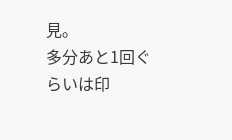見。
多分あと1回ぐらいは印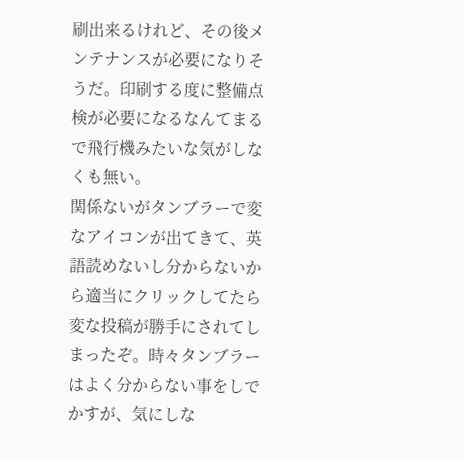刷出来るけれど、その後メンテナンスが必要になりそうだ。印刷する度に整備点検が必要になるなんてまるで飛行機みたいな気がしなくも無い。
関係ないがタンブラーで変なアイコンが出てきて、英語読めないし分からないから適当にクリックしてたら変な投稿が勝手にされてしまったぞ。時々タンブラーはよく分からない事をしでかすが、気にしな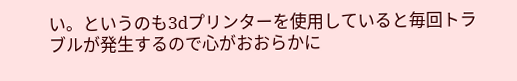い。というのも3dプリンターを使用していると毎回トラブルが発生するので心がおおらかに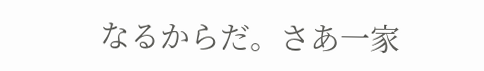なるからだ。さあ一家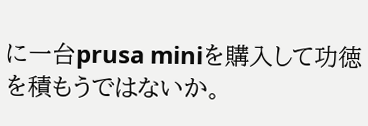に一台prusa miniを購入して功徳を積もうではないか。